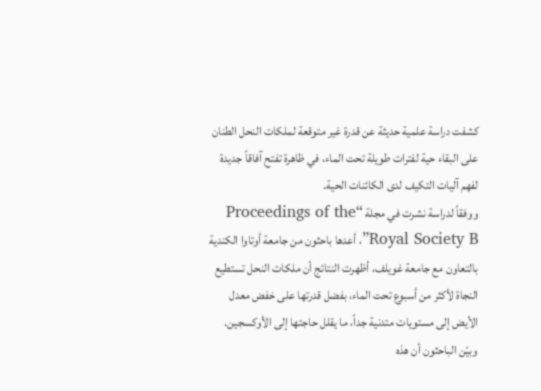كشفت دراسة علمية حديثة عن قدرة غير متوقعة لملكات النحل الطنان على البقاء حية لفترات طويلة تحت الماء، في ظاهرة تفتح آفاقاً جديدة لفهم آليات التكيف لدى الكائنات الحية.
ووفقاً لدراسة نشرت في مجلة “Proceedings of the Royal Society B”، أعدها باحثون من جامعة أوتاوا الكندية بالتعاون مع جامعة غويلف، أظهرت النتائج أن ملكات النحل تستطيع النجاة لأكثر من أسبوع تحت الماء، بفضل قدرتها على خفض معدل الأيض إلى مستويات متدنية جداً، ما يقلل حاجتها إلى الأوكسجين.
وبيّن الباحثون أن هذه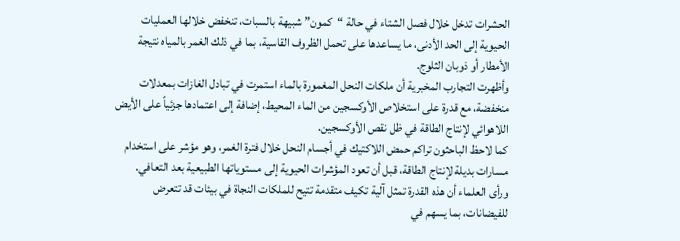الحشرات تدخل خلال فصل الشتاء في حالة “كمون” شبيهة بالسبات، تنخفض خلالها العمليات الحيوية إلى الحد الأدنى، ما يساعدها على تحمل الظروف القاسية، بما في ذلك الغمر بالمياه نتيجة الأمطار أو ذوبان الثلوج.
وأظهرت التجارب المخبرية أن ملكات النحل المغمورة بالماء استمرت في تبادل الغازات بمعدلات منخفضة، مع قدرة على استخلاص الأوكسجين من الماء المحيط، إضافة إلى اعتمادها جزئياً على الأيض اللاهوائي لإنتاج الطاقة في ظل نقص الأوكسجين.
كما لاحظ الباحثون تراكم حمض اللاكتيك في أجسام النحل خلال فترة الغمر، وهو مؤشر على استخدام مسارات بديلة لإنتاج الطاقة، قبل أن تعود المؤشرات الحيوية إلى مستوياتها الطبيعية بعد التعافي.
ورأى العلماء أن هذه القدرة تمثل آلية تكيف متقدمة تتيح للملكات النجاة في بيئات قد تتعرض للفيضانات، بما يسهم في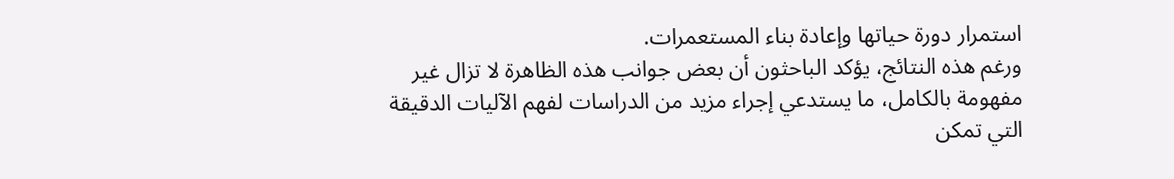استمرار دورة حياتها وإعادة بناء المستعمرات.
ورغم هذه النتائج، يؤكد الباحثون أن بعض جوانب هذه الظاهرة لا تزال غير مفهومة بالكامل، ما يستدعي إجراء مزيد من الدراسات لفهم الآليات الدقيقة التي تمكن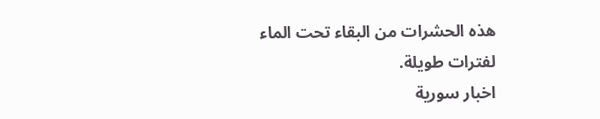هذه الحشرات من البقاء تحت الماء لفترات طويلة.
اخبار سورية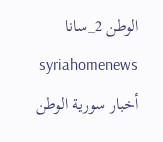الوطن 2_سانا
syriahomenews أخبار سورية الوطن